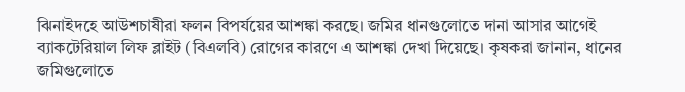ঝিনাইদহে আউশচাষীরা ফলন বিপর্যয়ের আশঙ্কা করছে। জমির ধানগুলোতে দানা আসার আগেই ব্যাকটেরিয়াল লিফ ব্লাইট (বিএলবি) রোগের কারণে এ আশঙ্কা দেখা দিয়েছে। কৃষকরা জানান, ধানের জমিগুলোতে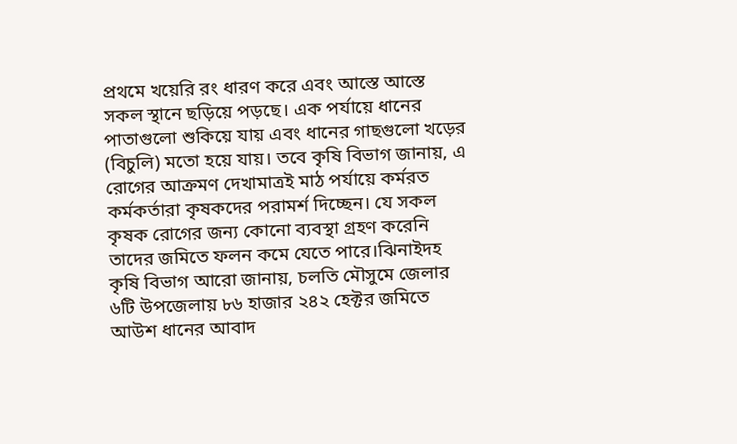প্রথমে খয়েরি রং ধারণ করে এবং আস্তে আস্তে সকল স্থানে ছড়িয়ে পড়ছে। এক পর্যায়ে ধানের পাতাগুলো শুকিয়ে যায় এবং ধানের গাছগুলো খড়ের (বিচুলি) মতো হয়ে যায়। তবে কৃষি বিভাগ জানায়, এ রোগের আক্রমণ দেখামাত্রই মাঠ পর্যায়ে কর্মরত কর্মকর্তারা কৃষকদের পরামর্শ দিচ্ছেন। যে সকল কৃষক রোগের জন্য কোনো ব্যবস্থা গ্রহণ করেনি তাদের জমিতে ফলন কমে যেতে পারে।ঝিনাইদহ কৃষি বিভাগ আরো জানায়, চলতি মৌসুমে জেলার ৬টি উপজেলায় ৮৬ হাজার ২৪২ হেক্টর জমিতে আউশ ধানের আবাদ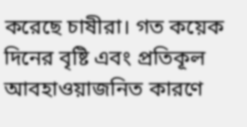করেছে চাষীরা। গত কয়েক দিনের বৃষ্টি এবং প্রতিকূল আবহাওয়াজনিত কারণে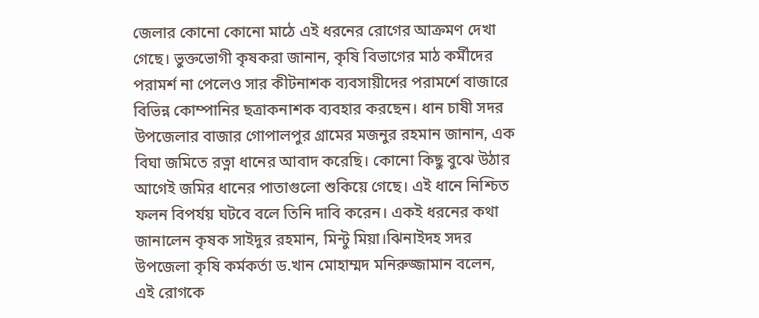জেলার কোনো কোনো মাঠে এই ধরনের রোগের আক্রমণ দেখা গেছে। ভুক্তভোগী কৃষকরা জানান, কৃষি বিভাগের মাঠ কর্মীদের পরামর্শ না পেলেও সার কীটনাশক ব্যবসায়ীদের পরামর্শে বাজারে বিভিন্ন কোম্পানির ছত্রাকনাশক ব্যবহার করছেন। ধান চাষী সদর উপজেলার বাজার গোপালপুর গ্রামের মজনুর রহমান জানান, এক বিঘা জমিতে রত্না ধানের আবাদ করেছি। কোনো কিছু বুঝে উঠার আগেই জমির ধানের পাতাগুলো শুকিয়ে গেছে। এই ধানে নিশ্চিত ফলন বিপর্যয় ঘটবে বলে তিনি দাবি করেন। একই ধরনের কথা জানালেন কৃষক সাইদুর রহমান, মিন্টু মিয়া।ঝিনাইদহ সদর উপজেলা কৃষি কর্মকর্তা ড.খান মোহাম্মদ মনিরুজ্জামান বলেন, এই রোগকে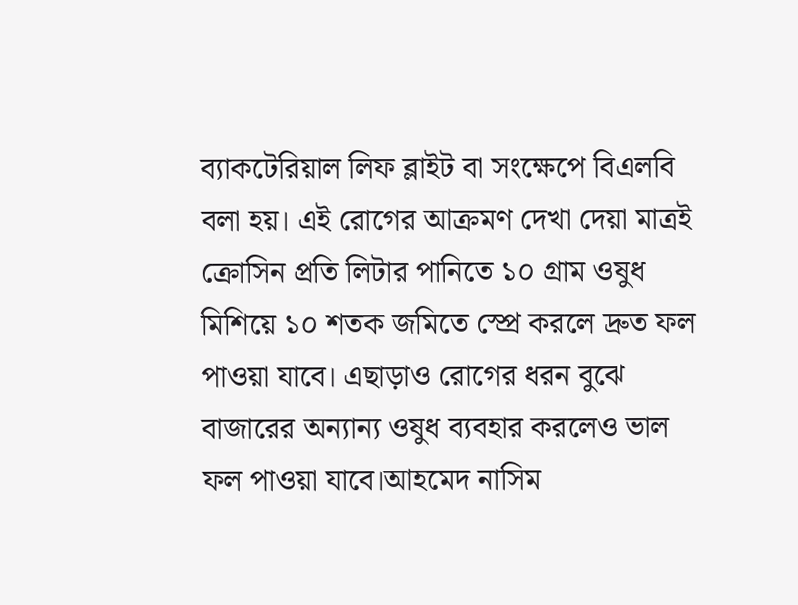ব্যাকটেরিয়াল লিফ ব্লাইট বা সংক্ষেপে বিএলবি বলা হয়। এই রোগের আক্রমণ দেখা দেয়া মাত্রই ক্রোসিন প্রতি লিটার পানিতে ১০ গ্রাম ওষুধ মিশিয়ে ১০ শতক জমিতে স্প্রে করলে দ্রুত ফল পাওয়া যাবে। এছাড়াও রোগের ধরন বুঝে বাজারের অন্যান্য ওষুধ ব্যবহার করলেও ভাল ফল পাওয়া যাবে।আহমেদ নাসিম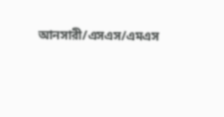আনসারী/এসএস/এমএস